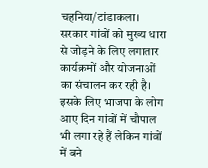चहनिया/टांडाकला। सरकार गांवों को मुख्य धारा से जोड़ने के लिए लगातार कार्यक्रमों और योजनाओं का संचालन कर रही है। इसके लिए भाजपा के लोग आए दिन गांवों में चौपाल भी लगा रहे हैं लेकिन गांवों में बने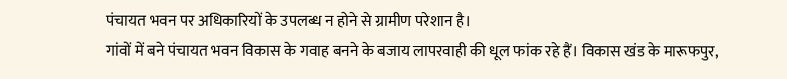पंचायत भवन पर अधिकारियों के उपलब्ध न होने से ग्रामीण परेशान है।
गांवों में बने पंचायत भवन विकास के गवाह बनने के बजाय लापरवाही की धूल फांक रहे हैं। विकास खंड के मारूफपुर,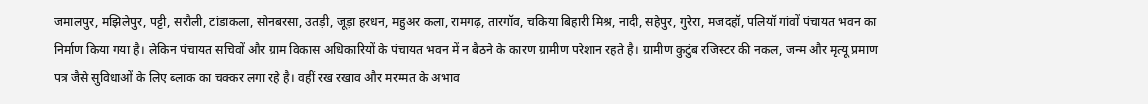जमालपुर, मझिलेपुर, पट्टी, सरौली, टांडाकला, सोनबरसा, उतड़ी, जूड़ा हरधन, महुअर कला, रामगढ़, तारगॉव, चकिया बिहारी मिश्र, नादी, सहेपुर, गुरेरा, मजदहॉ, पलियॉ गांवों पंचायत भवन का निर्माण किया गया है। लेकिन पंचायत सचिवों और ग्राम विकास अधिकारियों के पंचायत भवन में न बैठने के कारण ग्रामीण परेशान रहते है। ग्रामीण कुटुंब रजिस्टर की नकल, जन्म और मृत्यू प्रमाण पत्र जैसे सुविधाओं के लिए ब्लाक का चक्कर लगा रहे है। वहीं रख रखाव और मरम्मत के अभाव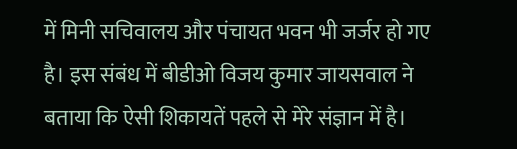में मिनी सचिवालय और पंचायत भवन भी जर्जर हो गए है। इस संबंध में बीडीओ विजय कुमार जायसवाल ने बताया कि ऐसी शिकायतें पहले से मेरे संज्ञान में है।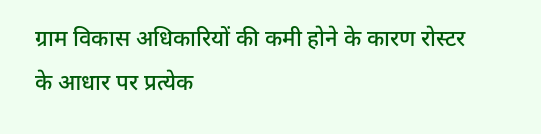ग्राम विकास अधिकारियों की कमी होने के कारण रोस्टर के आधार पर प्रत्येक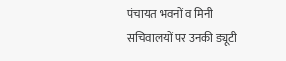पंचायत भवनों व मिनी सचिवालयों पर उनकी ड्यूटी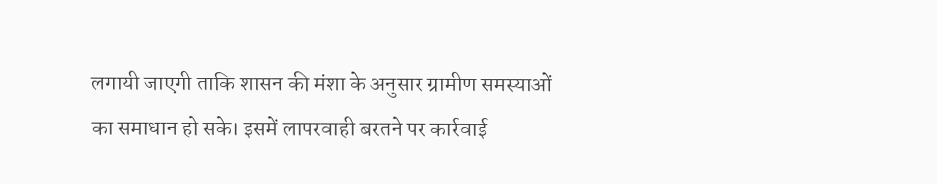लगायी जाएगी ताकि शासन की मंशा के अनुसार ग्रामीण समस्याओं का समाधान हो सके। इसमें लापरवाही बरतने पर कार्रवाई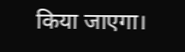किया जाएगा।